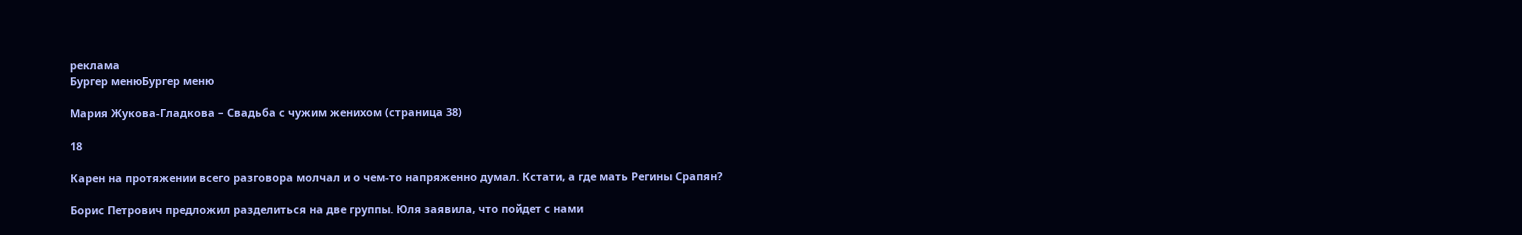реклама
Бургер менюБургер меню

Мария Жукова-Гладкова – Свадьба с чужим женихом (страница 38)

18

Карен на протяжении всего разговора молчал и о чем-то напряженно думал. Кстати, а где мать Регины Срапян?

Борис Петрович предложил разделиться на две группы. Юля заявила, что пойдет с нами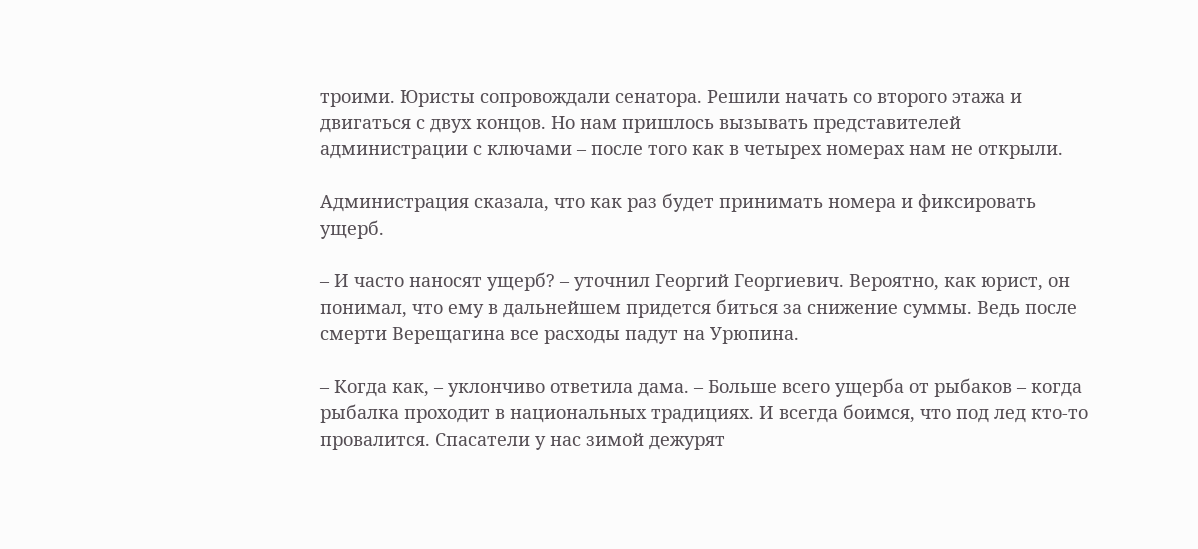троими. Юристы сопровождали сенатора. Решили начать со второго этажа и двигаться с двух концов. Но нам пришлось вызывать представителей администрации с ключами – после того как в четырех номерах нам не открыли.

Администрация сказала, что как раз будет принимать номера и фиксировать ущерб.

– И часто наносят ущерб? – уточнил Георгий Георгиевич. Вероятно, как юрист, он понимал, что ему в дальнейшем придется биться за снижение суммы. Ведь после смерти Верещагина все расходы падут на Урюпина.

– Когда как, – уклончиво ответила дама. – Больше всего ущерба от рыбаков – когда рыбалка проходит в национальных традициях. И всегда боимся, что под лед кто-то провалится. Спасатели у нас зимой дежурят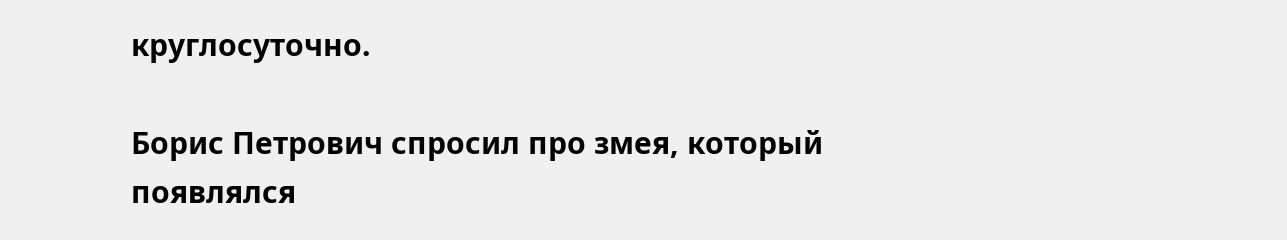круглосуточно.

Борис Петрович спросил про змея, который появлялся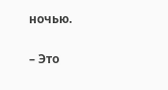ночью.

– Это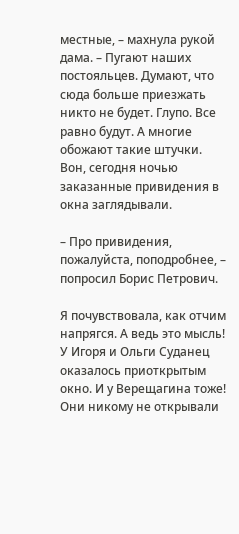местные, – махнула рукой дама. – Пугают наших постояльцев. Думают, что сюда больше приезжать никто не будет. Глупо. Все равно будут. А многие обожают такие штучки. Вон, сегодня ночью заказанные привидения в окна заглядывали.

– Про привидения, пожалуйста, поподробнее, – попросил Борис Петрович.

Я почувствовала, как отчим напрягся. А ведь это мысль! У Игоря и Ольги Суданец оказалось приоткрытым окно. И у Верещагина тоже! Они никому не открывали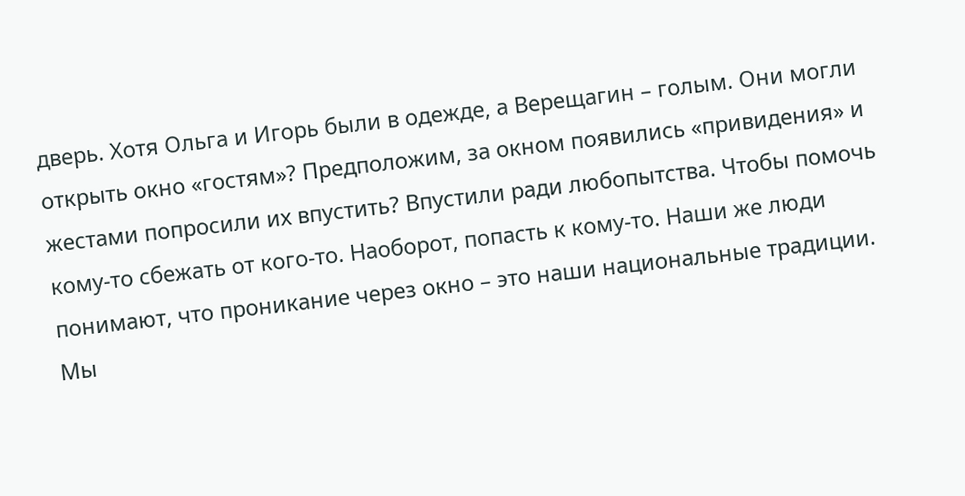дверь. Хотя Ольга и Игорь были в одежде, а Верещагин – голым. Они могли открыть окно «гостям»? Предположим, за окном появились «привидения» и жестами попросили их впустить? Впустили ради любопытства. Чтобы помочь кому-то сбежать от кого-то. Наоборот, попасть к кому-то. Наши же люди понимают, что проникание через окно – это наши национальные традиции. Мы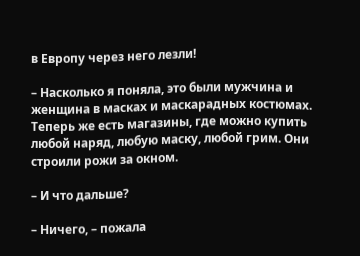в Европу через него лезли!

– Насколько я поняла, это были мужчина и женщина в масках и маскарадных костюмах. Теперь же есть магазины, где можно купить любой наряд, любую маску, любой грим. Они строили рожи за окном.

– И что дальше?

– Ничего, – пожала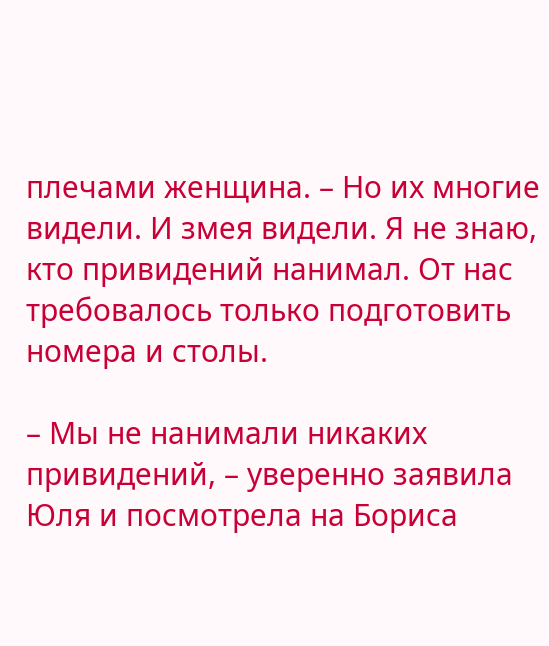плечами женщина. – Но их многие видели. И змея видели. Я не знаю, кто привидений нанимал. От нас требовалось только подготовить номера и столы.

– Мы не нанимали никаких привидений, – уверенно заявила Юля и посмотрела на Бориса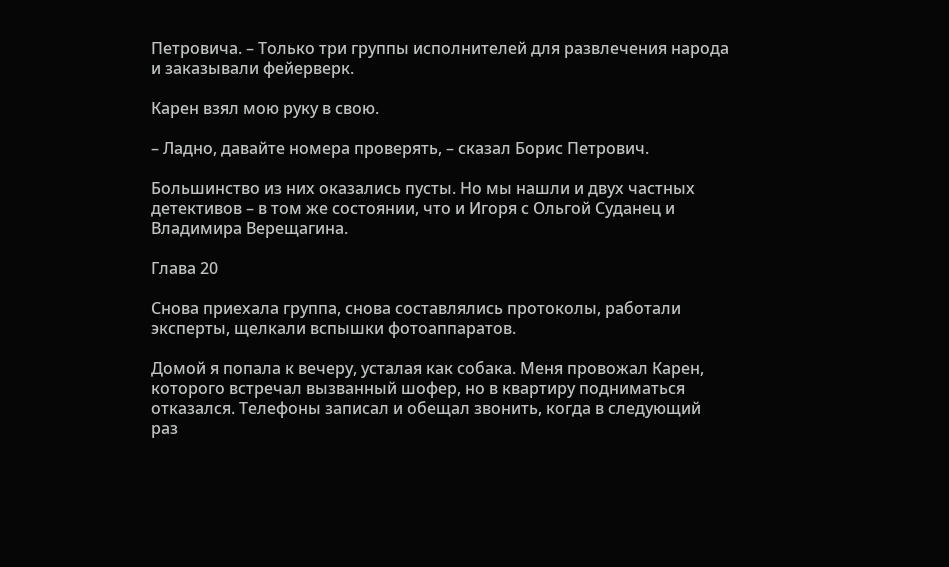Петровича. – Только три группы исполнителей для развлечения народа и заказывали фейерверк.

Карен взял мою руку в свою.

– Ладно, давайте номера проверять, – сказал Борис Петрович.

Большинство из них оказались пусты. Но мы нашли и двух частных детективов – в том же состоянии, что и Игоря с Ольгой Суданец и Владимира Верещагина.

Глава 20

Снова приехала группа, снова составлялись протоколы, работали эксперты, щелкали вспышки фотоаппаратов.

Домой я попала к вечеру, усталая как собака. Меня провожал Карен, которого встречал вызванный шофер, но в квартиру подниматься отказался. Телефоны записал и обещал звонить, когда в следующий раз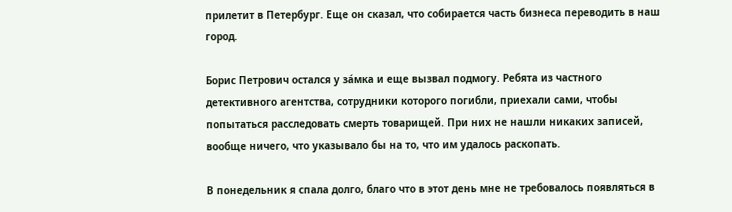прилетит в Петербург. Еще он сказал, что собирается часть бизнеса переводить в наш город.

Борис Петрович остался у за́мка и еще вызвал подмогу. Ребята из частного детективного агентства, сотрудники которого погибли, приехали сами, чтобы попытаться расследовать смерть товарищей. При них не нашли никаких записей, вообще ничего, что указывало бы на то, что им удалось раскопать.

В понедельник я спала долго, благо что в этот день мне не требовалось появляться в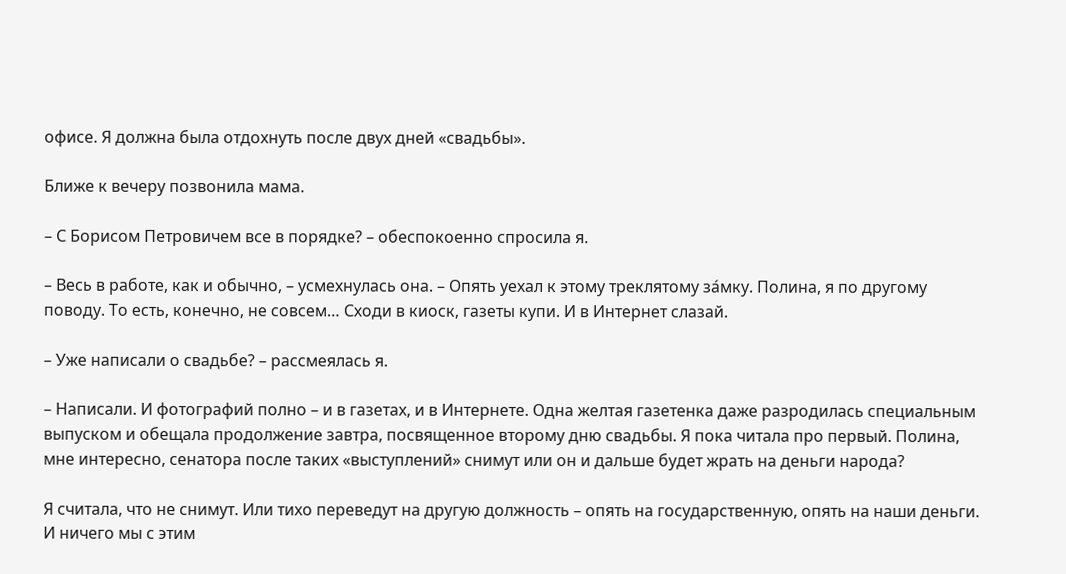офисе. Я должна была отдохнуть после двух дней «свадьбы».

Ближе к вечеру позвонила мама.

– С Борисом Петровичем все в порядке? – обеспокоенно спросила я.

– Весь в работе, как и обычно, – усмехнулась она. – Опять уехал к этому треклятому за́мку. Полина, я по другому поводу. То есть, конечно, не совсем… Сходи в киоск, газеты купи. И в Интернет слазай.

– Уже написали о свадьбе? – рассмеялась я.

– Написали. И фотографий полно – и в газетах, и в Интернете. Одна желтая газетенка даже разродилась специальным выпуском и обещала продолжение завтра, посвященное второму дню свадьбы. Я пока читала про первый. Полина, мне интересно, сенатора после таких «выступлений» снимут или он и дальше будет жрать на деньги народа?

Я считала, что не снимут. Или тихо переведут на другую должность – опять на государственную, опять на наши деньги. И ничего мы с этим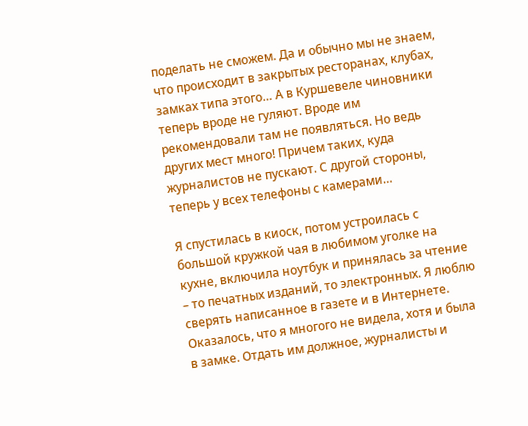поделать не сможем. Да и обычно мы не знаем, что происходит в закрытых ресторанах, клубах, замках типа этого… А в Куршевеле чиновники теперь вроде не гуляют. Вроде им рекомендовали там не появляться. Но ведь других мест много! Причем таких, куда журналистов не пускают. С другой стороны, теперь у всех телефоны с камерами…

Я спустилась в киоск, потом устроилась с большой кружкой чая в любимом уголке на кухне, включила ноутбук и принялась за чтение – то печатных изданий, то электронных. Я люблю сверять написанное в газете и в Интернете. Оказалось, что я многого не видела, хотя и была в замке. Отдать им должное, журналисты и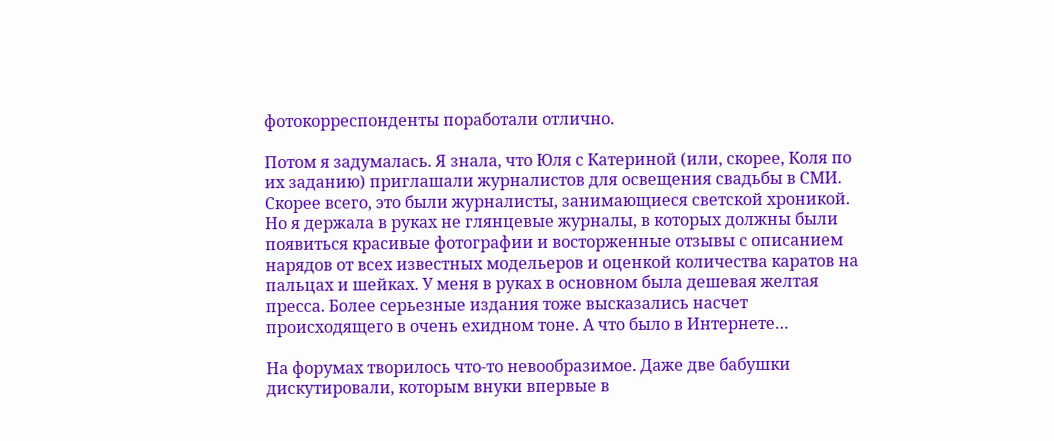фотокорреспонденты поработали отлично.

Потом я задумалась. Я знала, что Юля с Катериной (или, скорее, Коля по их заданию) приглашали журналистов для освещения свадьбы в СМИ. Скорее всего, это были журналисты, занимающиеся светской хроникой. Но я держала в руках не глянцевые журналы, в которых должны были появиться красивые фотографии и восторженные отзывы с описанием нарядов от всех известных модельеров и оценкой количества каратов на пальцах и шейках. У меня в руках в основном была дешевая желтая пресса. Более серьезные издания тоже высказались насчет происходящего в очень ехидном тоне. А что было в Интернете…

На форумах творилось что-то невообразимое. Даже две бабушки дискутировали, которым внуки впервые в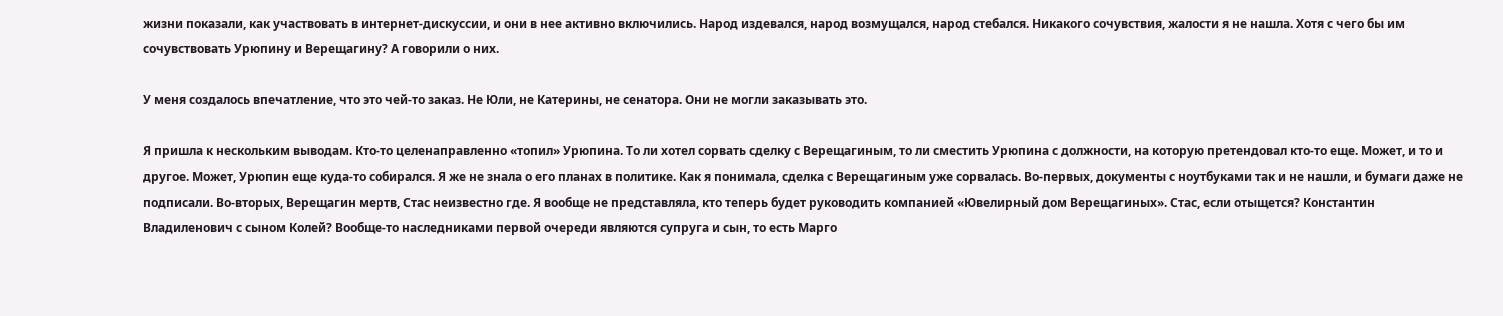жизни показали, как участвовать в интернет-дискуссии, и они в нее активно включились. Народ издевался, народ возмущался, народ стебался. Никакого сочувствия, жалости я не нашла. Хотя с чего бы им сочувствовать Урюпину и Верещагину? А говорили о них.

У меня создалось впечатление, что это чей-то заказ. Не Юли, не Катерины, не сенатора. Они не могли заказывать это.

Я пришла к нескольким выводам. Кто-то целенаправленно «топил» Урюпина. То ли хотел сорвать сделку с Верещагиным, то ли сместить Урюпина с должности, на которую претендовал кто-то еще. Может, и то и другое. Может, Урюпин еще куда-то собирался. Я же не знала о его планах в политике. Как я понимала, сделка с Верещагиным уже сорвалась. Во-первых, документы с ноутбуками так и не нашли, и бумаги даже не подписали. Во-вторых, Верещагин мертв, Стас неизвестно где. Я вообще не представляла, кто теперь будет руководить компанией «Ювелирный дом Верещагиных». Стас, если отыщется? Константин Владиленович с сыном Колей? Вообще-то наследниками первой очереди являются супруга и сын, то есть Марго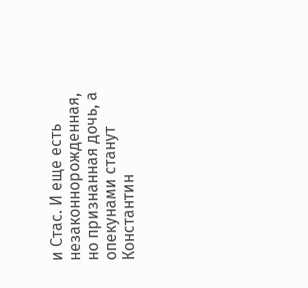и Стас. И еще есть незаконнорожденная, но признанная дочь, а опекунами станут Константин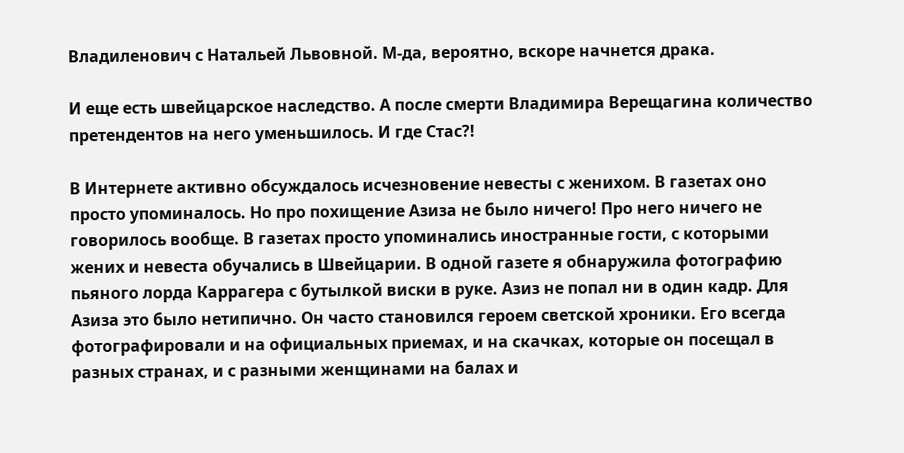Владиленович с Натальей Львовной. М-да, вероятно, вскоре начнется драка.

И еще есть швейцарское наследство. А после смерти Владимира Верещагина количество претендентов на него уменьшилось. И где Стас?!

В Интернете активно обсуждалось исчезновение невесты с женихом. В газетах оно просто упоминалось. Но про похищение Азиза не было ничего! Про него ничего не говорилось вообще. В газетах просто упоминались иностранные гости, с которыми жених и невеста обучались в Швейцарии. В одной газете я обнаружила фотографию пьяного лорда Каррагера с бутылкой виски в руке. Азиз не попал ни в один кадр. Для Азиза это было нетипично. Он часто становился героем светской хроники. Его всегда фотографировали и на официальных приемах, и на скачках, которые он посещал в разных странах, и с разными женщинами на балах и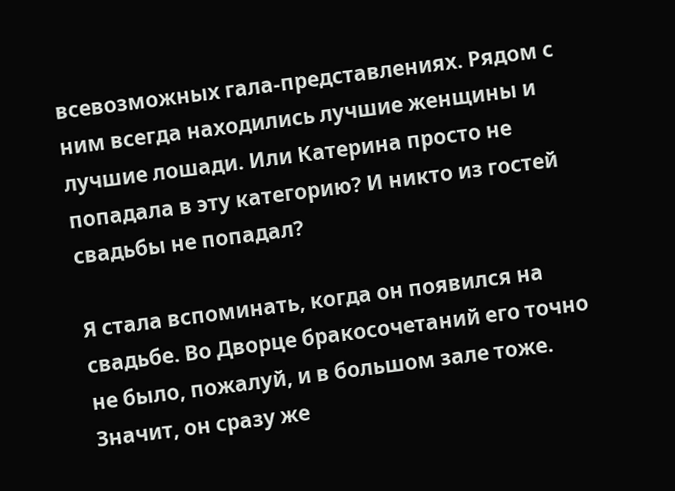всевозможных гала-представлениях. Рядом с ним всегда находились лучшие женщины и лучшие лошади. Или Катерина просто не попадала в эту категорию? И никто из гостей свадьбы не попадал?

Я стала вспоминать, когда он появился на свадьбе. Во Дворце бракосочетаний его точно не было, пожалуй, и в большом зале тоже. Значит, он сразу же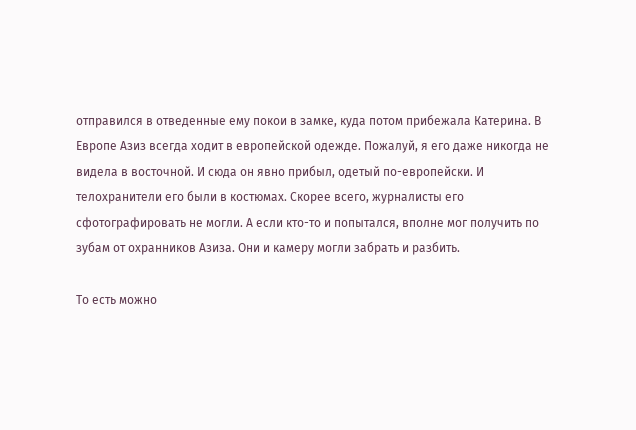отправился в отведенные ему покои в замке, куда потом прибежала Катерина. В Европе Азиз всегда ходит в европейской одежде. Пожалуй, я его даже никогда не видела в восточной. И сюда он явно прибыл, одетый по-европейски. И телохранители его были в костюмах. Скорее всего, журналисты его сфотографировать не могли. А если кто-то и попытался, вполне мог получить по зубам от охранников Азиза. Они и камеру могли забрать и разбить.

То есть можно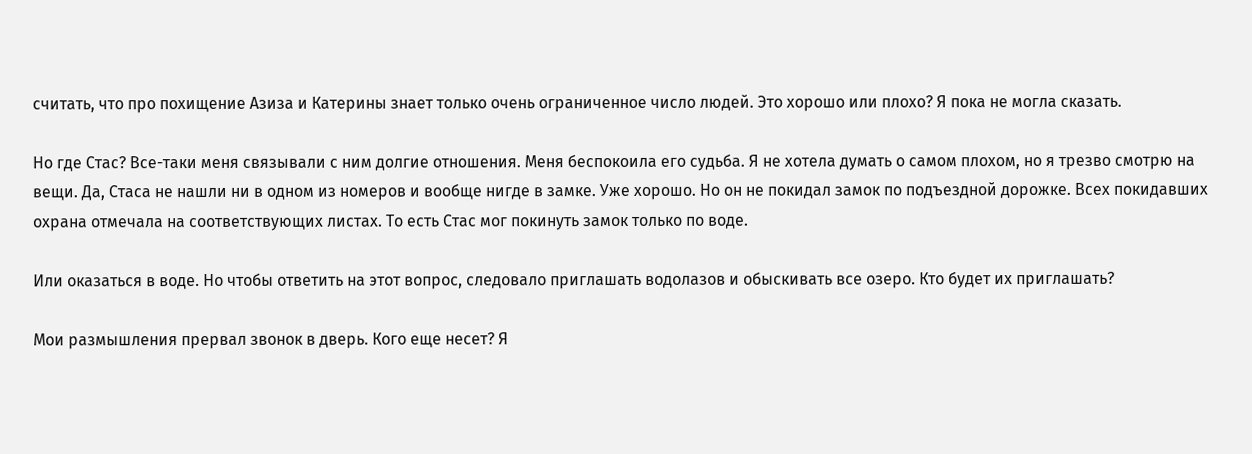считать, что про похищение Азиза и Катерины знает только очень ограниченное число людей. Это хорошо или плохо? Я пока не могла сказать.

Но где Стас? Все-таки меня связывали с ним долгие отношения. Меня беспокоила его судьба. Я не хотела думать о самом плохом, но я трезво смотрю на вещи. Да, Стаса не нашли ни в одном из номеров и вообще нигде в замке. Уже хорошо. Но он не покидал замок по подъездной дорожке. Всех покидавших охрана отмечала на соответствующих листах. То есть Стас мог покинуть замок только по воде.

Или оказаться в воде. Но чтобы ответить на этот вопрос, следовало приглашать водолазов и обыскивать все озеро. Кто будет их приглашать?

Мои размышления прервал звонок в дверь. Кого еще несет? Я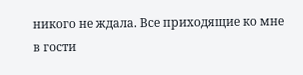никого не ждала. Все приходящие ко мне в гости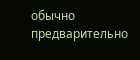обычно предварительно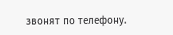звонят по телефону.